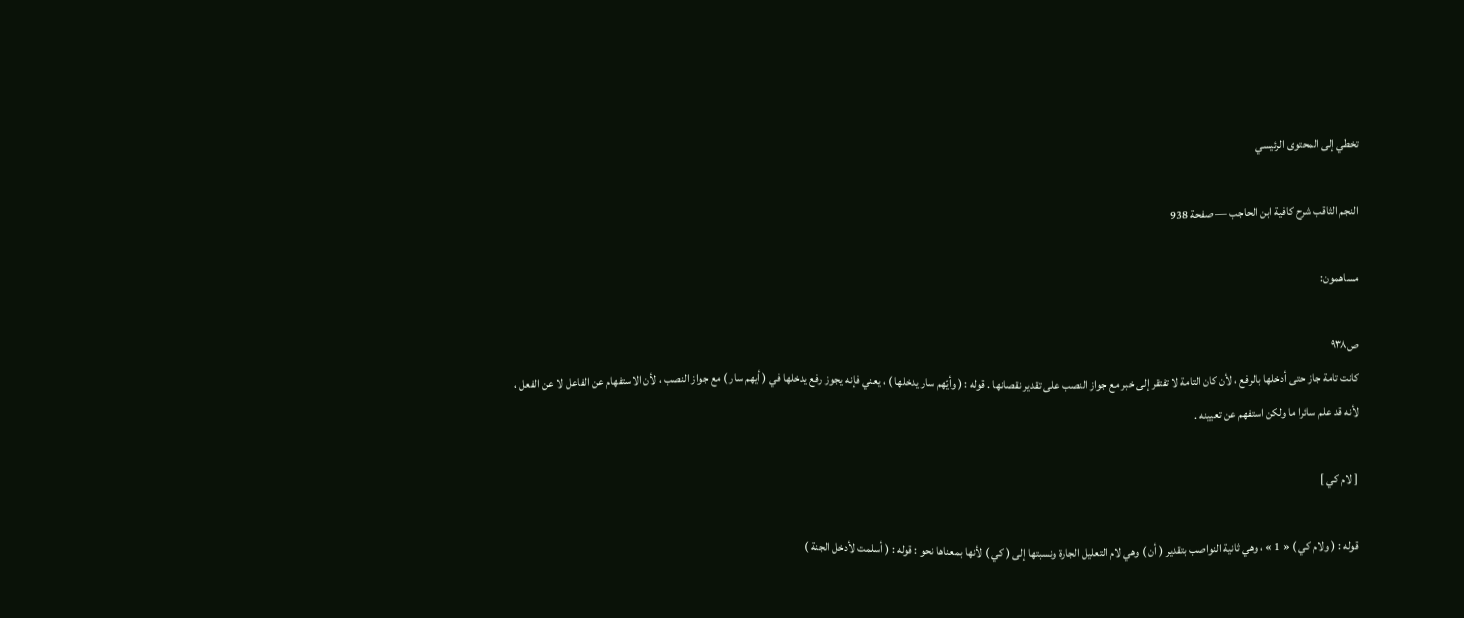تخطي إلى المحتوى الرئيسي

النجم الثاقب شرح كافية ابن الحاجب — صفحة 938

مساهمون:

ص٩٣٨
كانت تامة جاز حتى أدخلها بالرفع ، لأن كان التامة لا تفتقر إلى خبر مع جواز النصب على تقدير نقصانها . قوله : ( وأيّهم سار يدخلها ) ، يعني فإنه يجوز رفع يدخلها في ( أيهم سار ) مع جواز النصب ، لأن الاستفهام عن الفاعل لا عن الفعل ، لأنه قد علم سائرا ما ولكن استفهم عن تعيينه .

[ لام كي ]

قوله : ( ولام كي ) « 1 » ، وهي ثانية النواصب بتقدير ( أن ) وهي لام التعليل الجارة ونسبتها إلى ( كي ) لأنها بمعناها نحو : قوله : ( أسلمت لأدخل الجنة )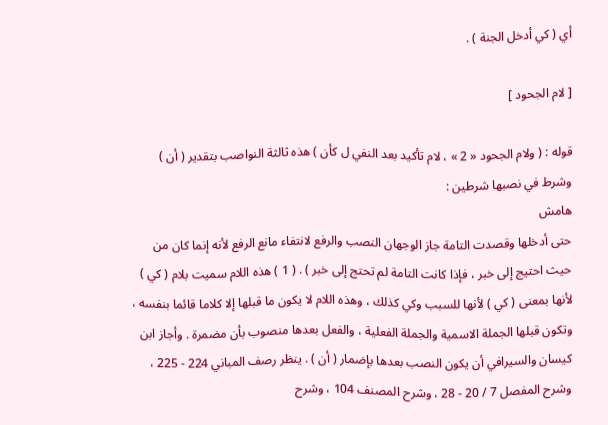أي ( كي أدخل الجنة ) .

[ لام الجحود ]

قوله : ( ولام الجحود « 2 » ، لام تأكيد بعد النفي ل كأن ) هذه ثالثة النواصب بتقدير ( أن ) وشرط في نصبها شرطين :
هامش
حتى أدخلها وقصدت التامة جاز الوجهان النصب والرفع لانتفاء مانع الرفع لأنه إنما كان من حيث احتيج إلى خبر ، فإذا كانت التامة لم تحتج إلى خبر ) . ( 1 ) هذه اللام سميت بلام ( كي ) لأنها بمعنى ( كي ) لأنها للسبب وكي كذلك ، وهذه اللام لا يكون ما قبلها إلا كلاما قائما بنفسه ، وتكون قبلها الجملة الاسمية والجملة الفعلية ، والفعل بعدها منصوب بأن مضمرة . وأجاز ابن كيسان والسيرافي أن يكون النصب بعدها بإضمار ( أن ) . ينظر رصف المباني 224 - 225 ، وشرح المفصل 7 / 20 - 28 ، وشرح المصنف 104 ، وشرح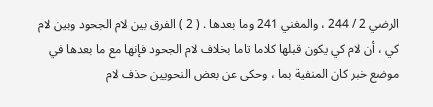الرضي 2 / 244 ، والمغني 241 وما بعدها . ( 2 ) الفرق بين لام الجحود وبين لام كي ، أن لام كي يكون قبلها كلاما تاما بخلاف لام الجحود فإنها مع ما بعدها في موضع خبر كان المنفية بما ، وحكى عن بعض النحويين حذف لام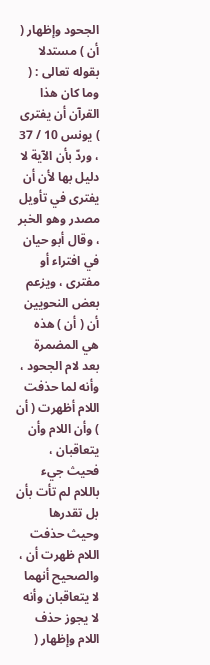الجحود وإظهار ( أن ) مستدلا بقوله تعالى : ( وما كان هذا القرآن أن يفترى ) يونس 10 / 37 ، وردّ بأن الآية لا دليل بها لأن أن يفترى في تأويل مصدر وهو الخبر ، وقال أبو حيان في افتراء أو مفترى ، ويزعم بعض النحويين أن ( أن ) هذه هي المضمرة بعد لام الجحود ، وأنه لما حذفت اللام أظهرت ( أن ) وأن اللام وأن يتعاقبان ، فحيث جيء باللام لم تأت بأن بل تقدرها وحيث حذفت اللام ظهرت أن ، والصحيح أنهما لا يتعاقبان وأنه لا يجوز حذف اللام وإظهار (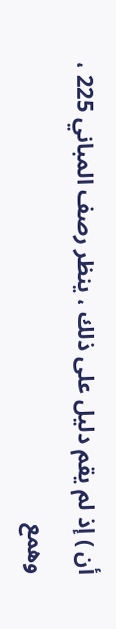أن ) إذ لم يقم دليل على ذلك ، ينظر رصف المباني 225 ، وهمع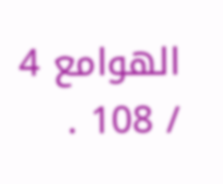الهوامع 4 / 108 .